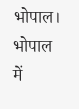भोपाल। भोपाल में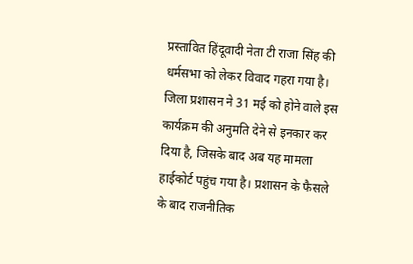प्रस्तावित हिंदूवादी नेता टी राजा सिंह की धर्मसभा को लेकर विवाद गहरा गया है। जिला प्रशासन ने 31 मई को होने वाले इस कार्यक्रम की अनुमति देने से इनकार कर दिया है, जिसके बाद अब यह मामला हाईकोर्ट पहुंच गया है। प्रशासन के फैसले के बाद राजनीतिक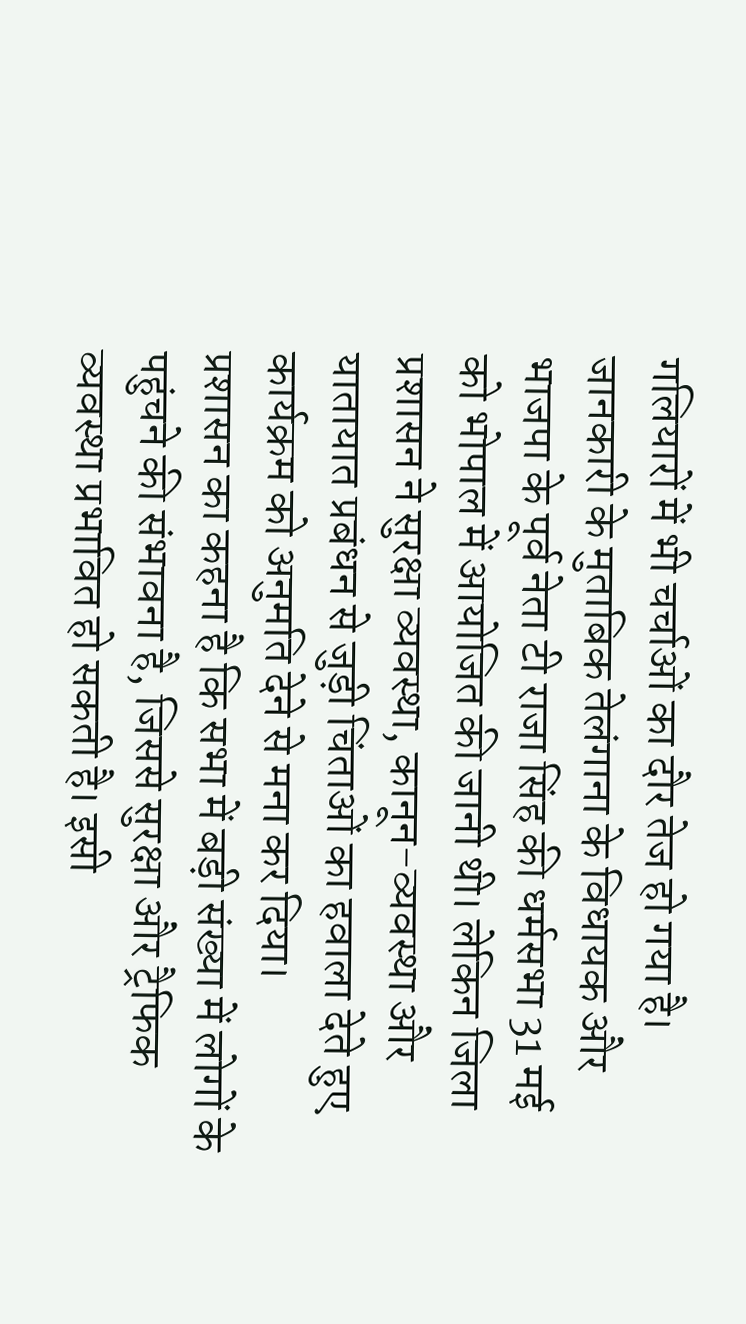गलियारों में भी चर्चाओं का दौर तेज हो गया है।
जानकारी के मुताबिक तेलंगाना के विधायक और भाजपा के पूर्व नेता टी राजा सिंह की धर्मसभा 31 मई को भोपाल में आयोजित की जानी थी। लेकिन जिला प्रशासन ने सुरक्षा व्यवस्था, कानून-व्यवस्था और यातायात प्रबंधन से जुड़ी चिंताओं का हवाला देते हुए कार्यक्रम को अनुमति देने से मना कर दिया।
प्रशासन का कहना है कि सभा में बड़ी संख्या में लोगों के पहुंचने की संभावना है, जिससे सुरक्षा और ट्रैफिक व्यवस्था प्रभावित हो सकती है। इसी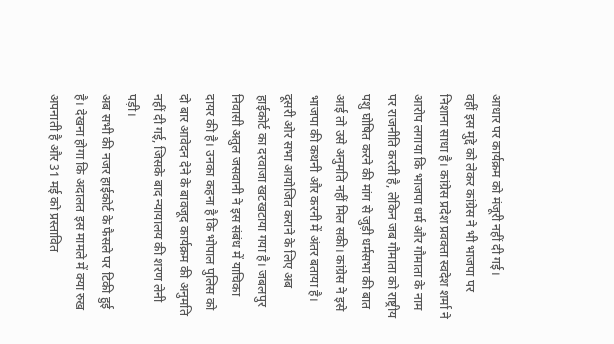आधार पर कार्यक्रम को मंजूरी नहीं दी गई।
वहीं इस मुद्दे को लेकर कांग्रेस ने भी भाजपा पर निशाना साधा है। कांग्रेस प्रदेश प्रवक्ता स्वदेश शर्मा ने आरोप लगाया कि भाजपा धर्म और गौमाता के नाम पर राजनीति करती है, लेकिन जब गौमाता को राष्ट्रीय पशु घोषित करने की मांग से जुड़ी धर्मसभा की बात आई तो उसे अनुमति नहीं मिल सकी। कांग्रेस ने इसे भाजपा की कथनी और करनी में अंतर बताया है।
दूसरी ओर सभा आयोजित कराने के लिए अब हाईकोर्ट का दरवाजा खटखटाया गया है। जबलपुर निवासी अतुल जसवानी ने इस संबंध में याचिका दायर की है। उनका कहना है कि भोपाल पुलिस को दो बार आवेदन देने के बावजूद कार्यक्रम की अनुमति नहीं दी गई, जिसके बाद न्यायालय की शरण लेनी पड़ी।
अब सभी की नजर हाईकोर्ट के फैसले पर टिकी हुई है। देखना होगा कि अदालत इस मामले में क्या रुख अपनाती है और 31 मई को प्रस्तावित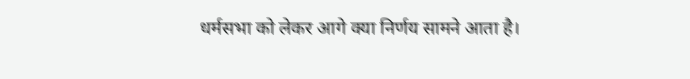धर्मसभा को लेकर आगे क्या निर्णय सामने आता है।